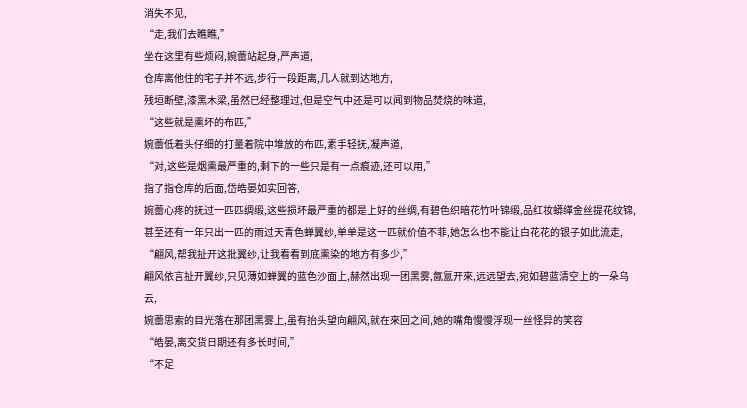消失不见,
“走,我们去瞧瞧,”
坐在这里有些烦闷,婉蕾站起身,严声道,
仓库离他住的宅子并不远,步行一段距离,几人就到达地方,
残垣断壁,漆黑木梁,虽然已经整理过,但是空气中还是可以闻到物品焚烧的味道,
“这些就是熏坏的布匹,”
婉蕾低着头仔细的打量着院中堆放的布匹,素手轻抚,凝声道,
“对,这些是烟熏最严重的,剩下的一些只是有一点痕迹,还可以用,”
指了指仓库的后面,岱皓晏如实回答,
婉蕾心疼的抚过一匹匹绸缎,这些损坏最严重的都是上好的丝绸,有碧色织暗花竹叶锦缎,品红妆蟒缂金丝提花纹锦,甚至还有一年只出一匹的雨过天青色蝉翼纱,单单是这一匹就价值不菲,她怎么也不能让白花花的银子如此流走,
“翩风,帮我扯开这批翼纱,让我看看到底熏染的地方有多少,”
翩风依言扯开翼纱,只见薄如蝉翼的蓝色沙面上,赫然出现一团黑雾,氤氲开來,远远望去,宛如碧蓝清空上的一朵乌云,
婉蕾思索的目光落在那团黑雾上,虽有抬头望向翩风,就在來回之间,她的嘴角慢慢浮现一丝怪异的笑容
“皓晏,离交货日期还有多长时间,”
“不足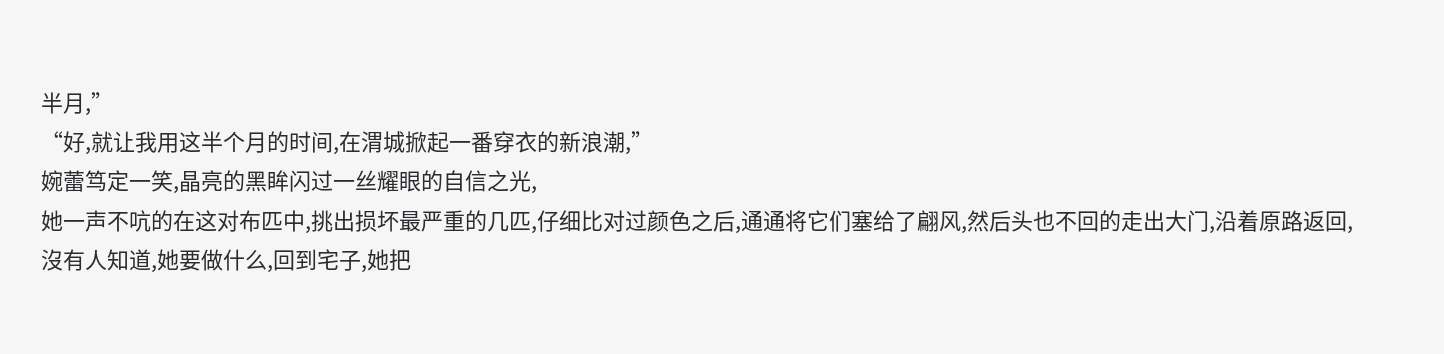半月,”
“好,就让我用这半个月的时间,在渭城掀起一番穿衣的新浪潮,”
婉蕾笃定一笑,晶亮的黑眸闪过一丝耀眼的自信之光,
她一声不吭的在这对布匹中,挑出损坏最严重的几匹,仔细比对过颜色之后,通通将它们塞给了翩风,然后头也不回的走出大门,沿着原路返回,
沒有人知道,她要做什么,回到宅子,她把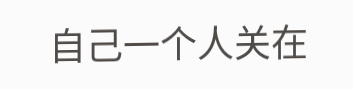自己一个人关在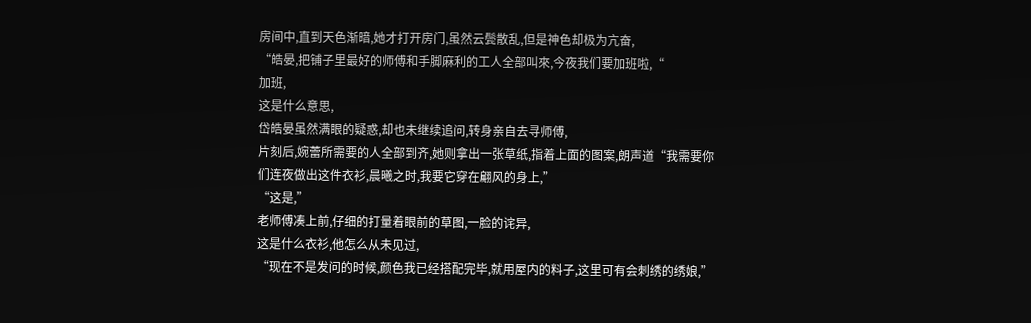房间中,直到天色渐暗,她才打开房门,虽然云鬓散乱,但是神色却极为亢奋,
“皓晏,把铺子里最好的师傅和手脚麻利的工人全部叫來,今夜我们要加班啦,“
加班,
这是什么意思,
岱皓晏虽然满眼的疑惑,却也未继续追问,转身亲自去寻师傅,
片刻后,婉蕾所需要的人全部到齐,她则拿出一张草纸,指着上面的图案,朗声道“我需要你们连夜做出这件衣衫,晨曦之时,我要它穿在翩风的身上,”
“这是,”
老师傅凑上前,仔细的打量着眼前的草图,一脸的诧异,
这是什么衣衫,他怎么从未见过,
“现在不是发问的时候,颜色我已经搭配完毕,就用屋内的料子,这里可有会刺绣的绣娘,”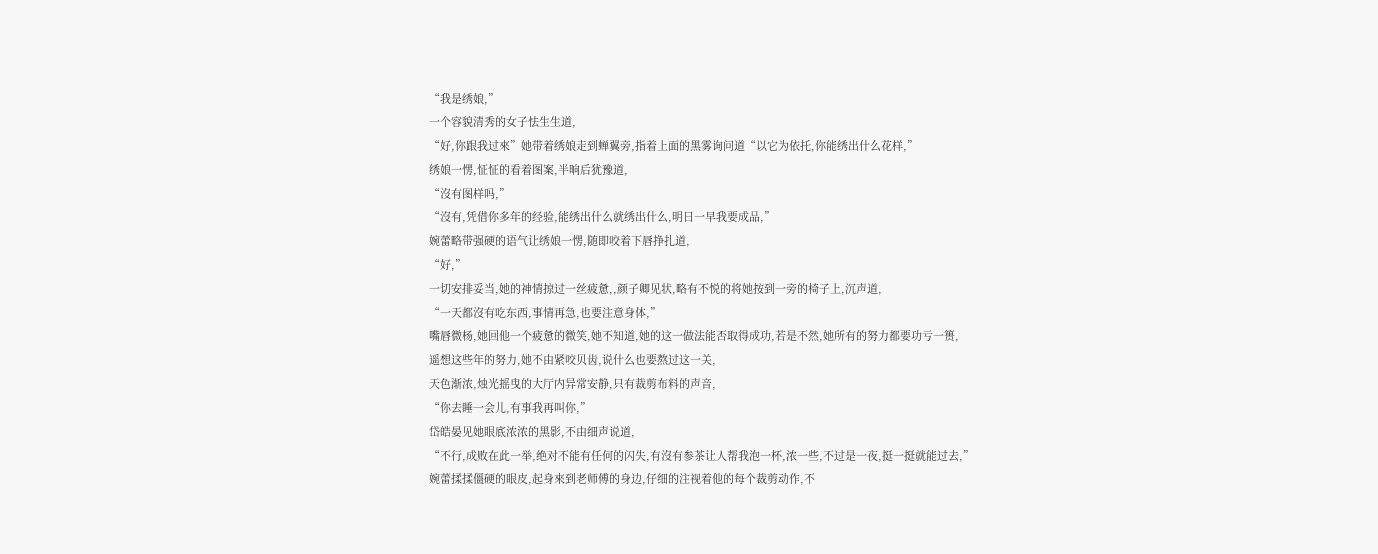“我是绣娘,”
一个容貌清秀的女子怯生生道,
“好,你跟我过來”她带着绣娘走到蝉翼旁,指着上面的黑雾询问道“以它为依托,你能绣出什么花样,”
绣娘一愣,怔怔的看着图案,半晌后犹豫道,
“沒有图样吗,”
“沒有,凭借你多年的经验,能绣出什么就绣出什么,明日一早我要成品,”
婉蕾略带强硬的语气让绣娘一愣,随即咬着下唇挣扎道,
“好,”
一切安排妥当,她的神情掠过一丝疲惫,,颜子卿见状,略有不悦的将她按到一旁的椅子上,沉声道,
“一天都沒有吃东西,事情再急,也要注意身体,”
嘴唇微杨,她回他一个疲惫的微笑,她不知道,她的这一做法能否取得成功,若是不然,她所有的努力都要功亏一篑,
遥想这些年的努力,她不由紧咬贝齿,说什么也要熬过这一关,
天色渐浓,烛光摇曳的大厅内异常安静,只有裁剪布料的声音,
“你去睡一会儿,有事我再叫你,”
岱皓晏见她眼底浓浓的黑影,不由细声说道,
“不行,成败在此一举,绝对不能有任何的闪失,有沒有参茶让人帮我泡一杯,浓一些,不过是一夜,挺一挺就能过去,”
婉蕾揉揉僵硬的眼皮,起身來到老师傅的身边,仔细的注视着他的每个裁剪动作,不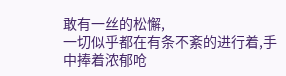敢有一丝的松懈,
一切似乎都在有条不紊的进行着,手中捧着浓郁呛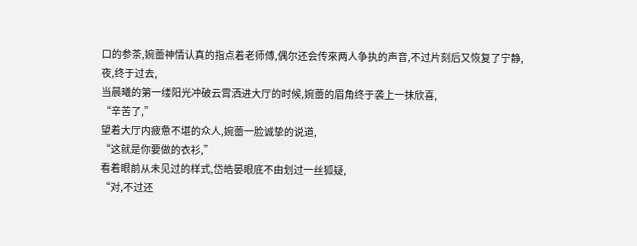口的参茶,婉蕾神情认真的指点着老师傅,偶尔还会传來两人争执的声音,不过片刻后又恢复了宁静,
夜,终于过去,
当晨曦的第一缕阳光冲破云霄洒进大厅的时候,婉蕾的眉角终于袭上一抹欣喜,
“辛苦了,”
望着大厅内疲惫不堪的众人,婉蕾一脸诚挚的说道,
“这就是你要做的衣衫,”
看着眼前从未见过的样式,岱皓晏眼底不由划过一丝狐疑,
“对,不过还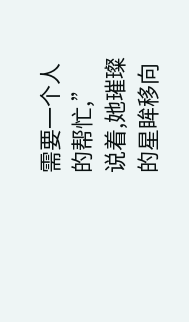需要一个人的帮忙,”
说着,她璀璨的星眸移向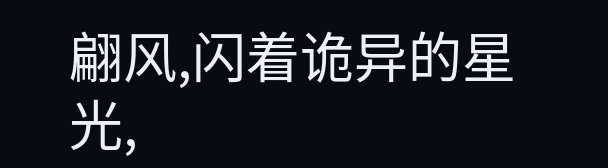翩风,闪着诡异的星光,